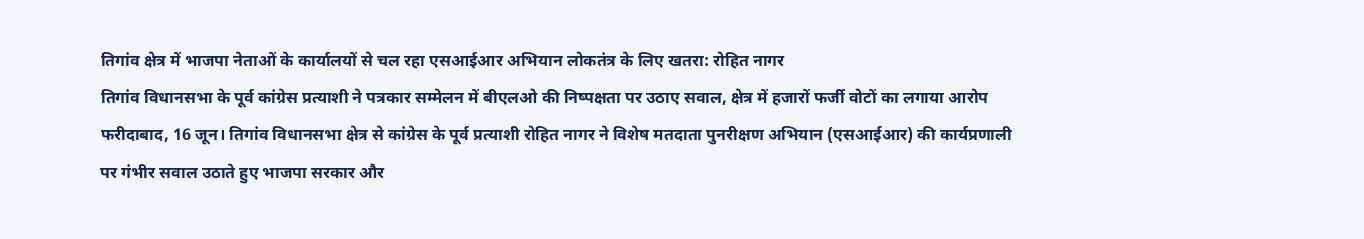तिगांव क्षेत्र में भाजपा नेताओं के कार्यालयों से चल रहा एसआईआर अभियान लोकतंत्र के लिए खतरा: रोहित नागर
तिगांव विधानसभा के पूर्व कांग्रेस प्रत्याशी ने पत्रकार सम्मेलन में बीएलओ की निष्पक्षता पर उठाए सवाल, क्षेत्र में हजारों फर्जी वोटों का लगाया आरोप
फरीदाबाद, 16 जून। तिगांव विधानसभा क्षेत्र से कांग्रेस के पूर्व प्रत्याशी रोहित नागर ने विशेष मतदाता पुनरीक्षण अभियान (एसआईआर) की कार्यप्रणाली पर गंभीर सवाल उठाते हुए भाजपा सरकार और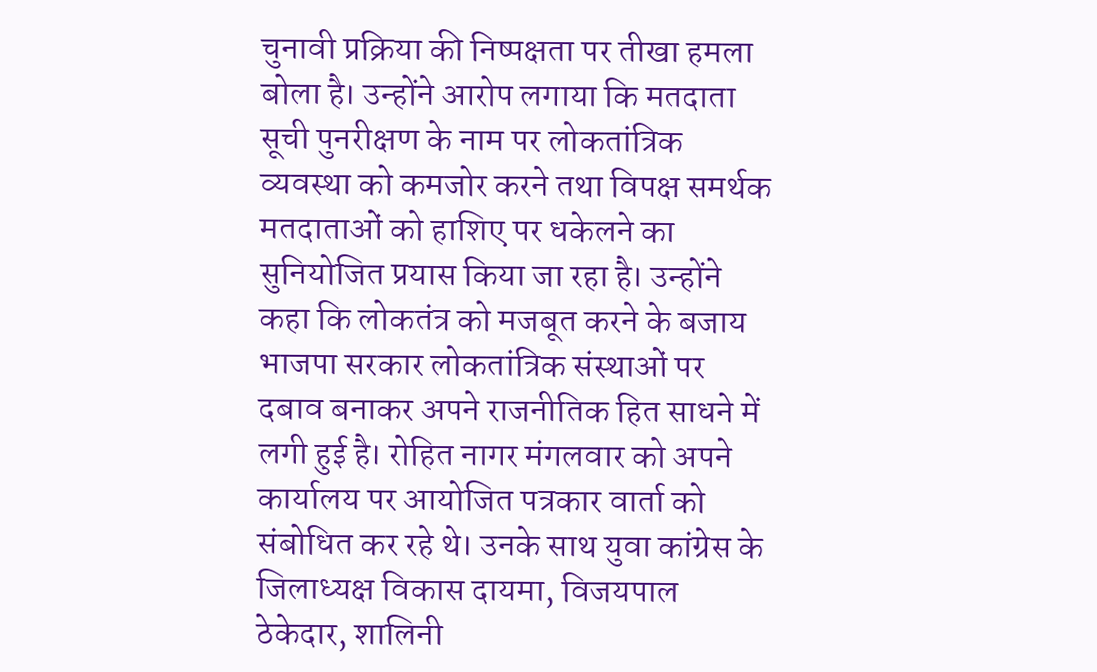चुनावी प्रक्रिया की निष्पक्षता पर तीखा हमला बोला है। उन्होंने आरोप लगाया कि मतदाता सूची पुनरीक्षण के नाम पर लोकतांत्रिक व्यवस्था को कमजोर करने तथा विपक्ष समर्थक मतदाताओं को हाशिए पर धकेलने का सुनियोजित प्रयास किया जा रहा है। उन्होंने कहा कि लोकतंत्र को मजबूत करने के बजाय भाजपा सरकार लोकतांत्रिक संस्थाओं पर दबाव बनाकर अपने राजनीतिक हित साधने में लगी हुई है। रोहित नागर मंगलवार को अपने कार्यालय पर आयोजित पत्रकार वार्ता को संबोधित कर रहे थे। उनके साथ युवा कांग्रेस के जिलाध्यक्ष विकास दायमा, विजयपाल ठेकेदार, शालिनी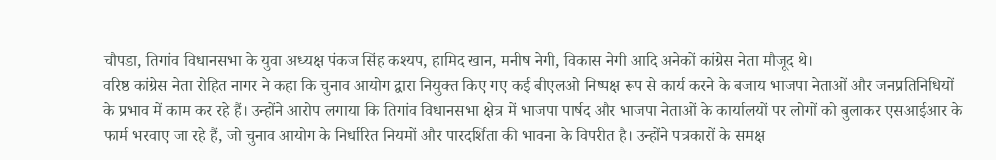चौपडा, तिगांव विधानसभा के युवा अध्यक्ष पंकज सिंह कश्यप, हामिद खान, मनीष नेगी, विकास नेगी आदि अनेकों कांग्रेस नेता मौजूद थे।
वरिष्ठ कांग्रेस नेता रोहित नागर ने कहा कि चुनाव आयोग द्वारा नियुक्त किए गए कई बीएलओ निष्पक्ष रूप से कार्य करने के बजाय भाजपा नेताओं और जनप्रतिनिधियों के प्रभाव में काम कर रहे हैं। उन्होंने आरोप लगाया कि तिगांव विधानसभा क्षेत्र में भाजपा पार्षद और भाजपा नेताओं के कार्यालयों पर लोगों को बुलाकर एसआईआर के फार्म भरवाए जा रहे हैं, जो चुनाव आयोग के निर्धारित नियमों और पारदर्शिता की भावना के विपरीत है। उन्होंने पत्रकारों के समक्ष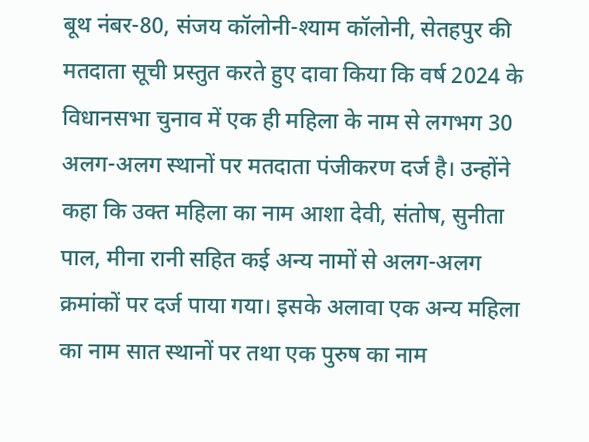बूथ नंबर-80, संजय कॉलोनी-श्याम कॉलोनी, सेतहपुर की मतदाता सूची प्रस्तुत करते हुए दावा किया कि वर्ष 2024 के विधानसभा चुनाव में एक ही महिला के नाम से लगभग 30 अलग-अलग स्थानों पर मतदाता पंजीकरण दर्ज है। उन्होंने कहा कि उक्त महिला का नाम आशा देवी, संतोष, सुनीता पाल, मीना रानी सहित कई अन्य नामों से अलग-अलग क्रमांकों पर दर्ज पाया गया। इसके अलावा एक अन्य महिला का नाम सात स्थानों पर तथा एक पुरुष का नाम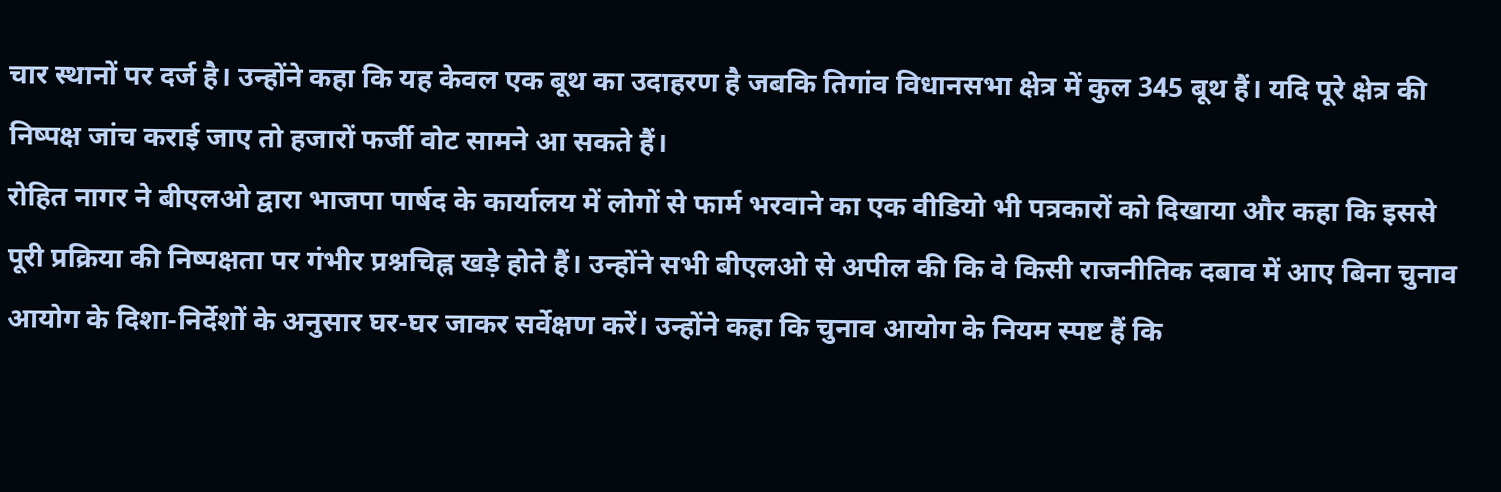चार स्थानों पर दर्ज है। उन्होंने कहा कि यह केवल एक बूथ का उदाहरण है जबकि तिगांव विधानसभा क्षेत्र में कुल 345 बूथ हैं। यदि पूरे क्षेत्र की निष्पक्ष जांच कराई जाए तो हजारों फर्जी वोट सामने आ सकते हैं।
रोहित नागर ने बीएलओ द्वारा भाजपा पार्षद के कार्यालय में लोगों से फार्म भरवाने का एक वीडियो भी पत्रकारों को दिखाया और कहा कि इससे पूरी प्रक्रिया की निष्पक्षता पर गंभीर प्रश्नचिह्न खड़े होते हैं। उन्होंने सभी बीएलओ से अपील की कि वे किसी राजनीतिक दबाव में आए बिना चुनाव आयोग के दिशा-निर्देशों के अनुसार घर-घर जाकर सर्वेक्षण करें। उन्होंने कहा कि चुनाव आयोग के नियम स्पष्ट हैं कि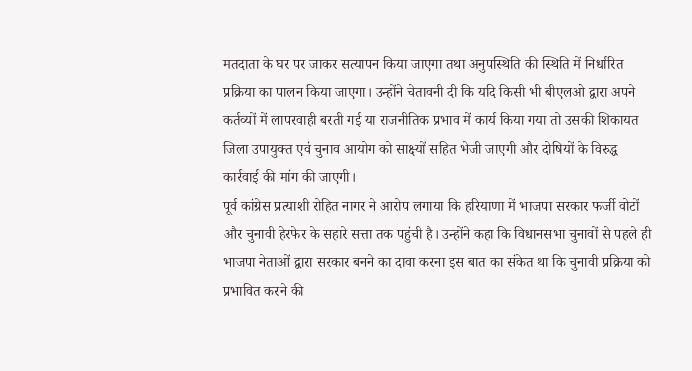मतदाता के घर पर जाकर सत्यापन किया जाएगा तथा अनुपस्थिति की स्थिति में निर्धारित प्रक्रिया का पालन किया जाएगा। उन्होंने चेतावनी दी कि यदि किसी भी बीएलओ द्वारा अपने कर्तव्यों में लापरवाही बरती गई या राजनीतिक प्रभाव में कार्य किया गया तो उसकी शिकायत जिला उपायुक्त एवं चुनाव आयोग को साक्ष्यों सहित भेजी जाएगी और दोषियों के विरुद्ध कार्रवाई की मांग की जाएगी।
पूर्व कांग्रेस प्रत्याशी रोहित नागर ने आरोप लगाया कि हरियाणा में भाजपा सरकार फर्जी वोटों और चुनावी हेरफेर के सहारे सत्ता तक पहुंची है। उन्होंने कहा कि विधानसभा चुनावों से पहले ही भाजपा नेताओं द्वारा सरकार बनने का दावा करना इस बात का संकेत था कि चुनावी प्रक्रिया को प्रभावित करने की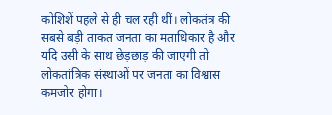कोशिशें पहले से ही चल रही थीं। लोकतंत्र की सबसे बड़ी ताकत जनता का मताधिकार है और यदि उसी के साथ छेड़छाड़ की जाएगी तो लोकतांत्रिक संस्थाओं पर जनता का विश्वास कमजोर होगा।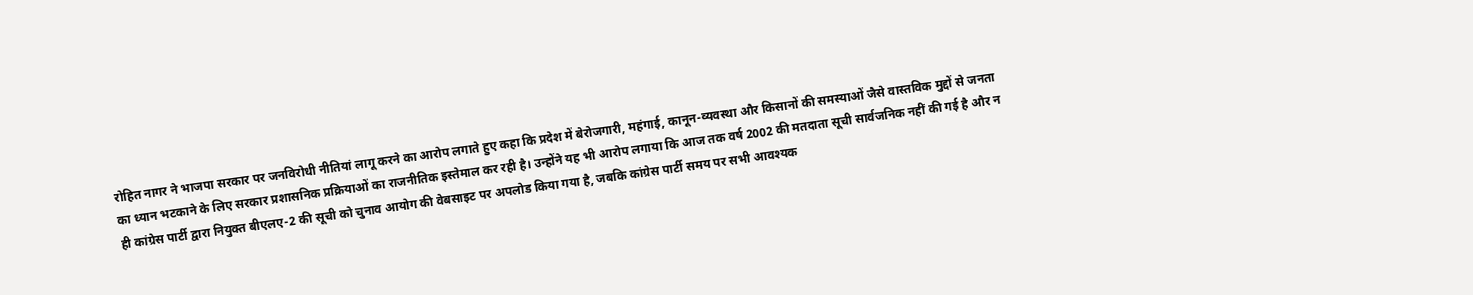रोहित नागर ने भाजपा सरकार पर जनविरोधी नीतियां लागू करने का आरोप लगाते हुए कहा कि प्रदेश में बेरोजगारी, महंगाई, कानून-व्यवस्था और किसानों की समस्याओं जैसे वास्तविक मुद्दों से जनता का ध्यान भटकाने के लिए सरकार प्रशासनिक प्रक्रियाओं का राजनीतिक इस्तेमाल कर रही है। उन्होंने यह भी आरोप लगाया कि आज तक वर्ष 2002 की मतदाता सूची सार्वजनिक नहीं की गई है और न ही कांग्रेस पार्टी द्वारा नियुक्त बीएलए-2 की सूची को चुनाव आयोग की वेबसाइट पर अपलोड किया गया है, जबकि कांग्रेस पार्टी समय पर सभी आवश्यक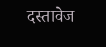दस्तावेज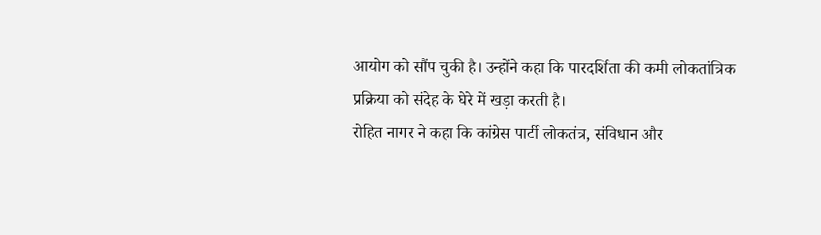आयोग को सौंप चुकी है। उन्होंने कहा कि पारदर्शिता की कमी लोकतांत्रिक प्रक्रिया को संदेह के घेरे में खड़ा करती है।
रोहित नागर ने कहा कि कांग्रेस पार्टी लोकतंत्र, संविधान और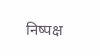निष्पक्ष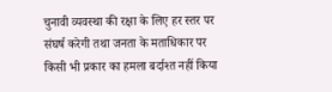चुनावी व्यवस्था की रक्षा के लिए हर स्तर पर संघर्ष करेगी तथा जनता के मताधिकार पर किसी भी प्रकार का हमला बर्दाश्त नहीं किया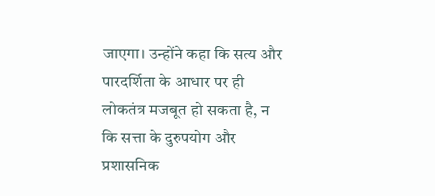जाएगा। उन्होंने कहा कि सत्य और पारदर्शिता के आधार पर ही लोकतंत्र मजबूत हो सकता है, न कि सत्ता के दुरुपयोग और प्रशासनिक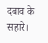दबाव के सहारे।